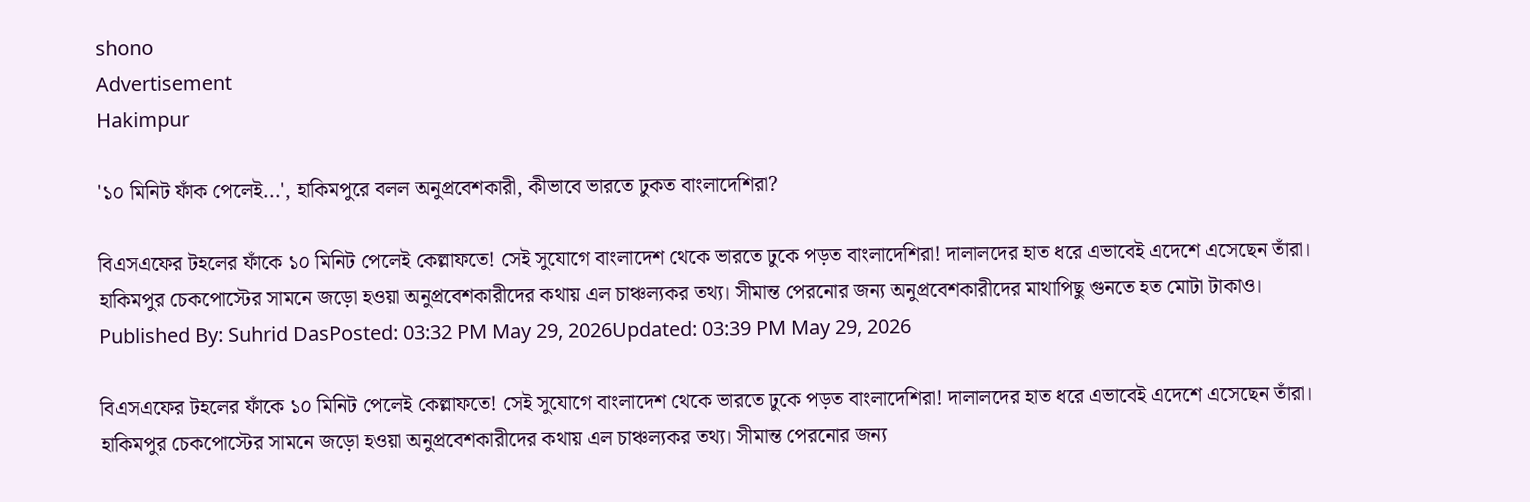shono
Advertisement
Hakimpur

'১০ মিনিট ফাঁক পেলেই...', হাকিমপুরে বলল অনুপ্রবেশকারী, কীভাবে ভারতে ঢুকত বাংলাদেশিরা?

বিএসএফের টহলের ফাঁকে ১০ মিনিট পেলেই কেল্লাফতে! সেই সুযোগে বাংলাদেশ থেকে ভারতে ঢুকে পড়ত বাংলাদেশিরা! দালালদের হাত ধরে এভাবেই এদেশে এসেছেন তাঁরা। হাকিমপুর চেকপোস্টের সামনে জড়ো হওয়া অনুপ্রবেশকারীদের কথায় এল চাঞ্চল্যকর তথ্য। সীমান্ত পেরনোর জন্য অনুপ্রবেশকারীদের মাথাপিছু গুনতে হত মোটা টাকাও।
Published By: Suhrid DasPosted: 03:32 PM May 29, 2026Updated: 03:39 PM May 29, 2026

বিএসএফের টহলের ফাঁকে ১০ মিনিট পেলেই কেল্লাফতে! সেই সুযোগে বাংলাদেশ থেকে ভারতে ঢুকে পড়ত বাংলাদেশিরা! দালালদের হাত ধরে এভাবেই এদেশে এসেছেন তাঁরা। হাকিমপুর চেকপোস্টের সামনে জড়ো হওয়া অনুপ্রবেশকারীদের কথায় এল চাঞ্চল্যকর তথ্য। সীমান্ত পেরনোর জন্য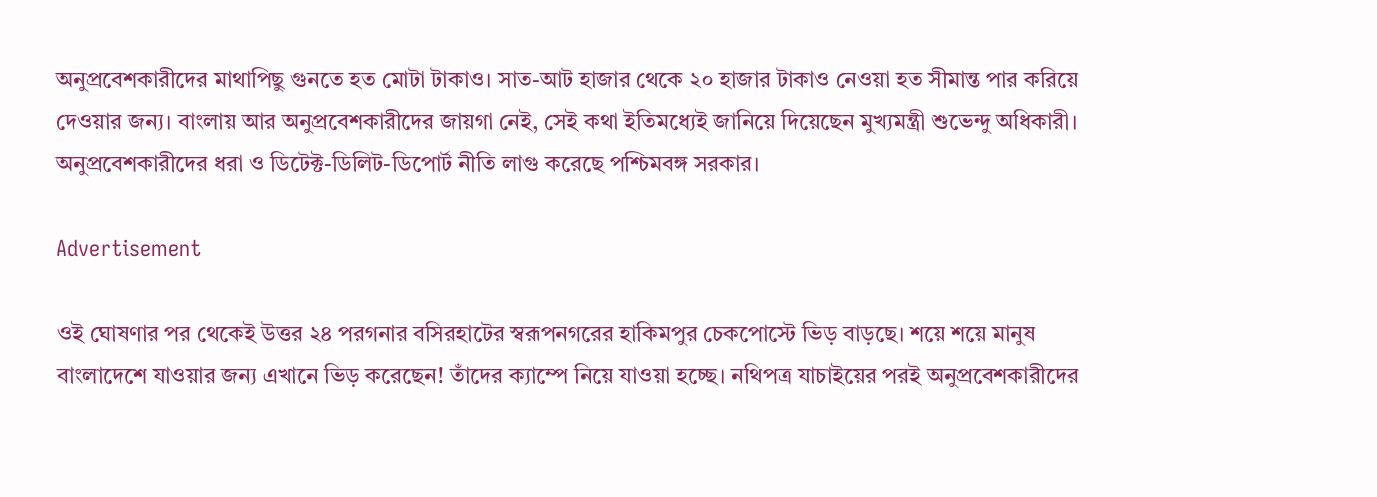অনুপ্রবেশকারীদের মাথাপিছু গুনতে হত মোটা টাকাও। সাত-আট হাজার থেকে ২০ হাজার টাকাও নেওয়া হত সীমান্ত পার করিয়ে দেওয়ার জন্য। বাংলায় আর অনুপ্রবেশকারীদের জায়গা নেই, সেই কথা ইতিমধ্যেই জানিয়ে দিয়েছেন মুখ্যমন্ত্রী শুভেন্দু অধিকারী। অনুপ্রবেশকারীদের ধরা ও ডিটেক্ট-ডিলিট-ডিপোর্ট নীতি লাগু করেছে পশ্চিমবঙ্গ সরকার।

Advertisement

ওই ঘোষণার পর থেকেই উত্তর ২৪ পরগনার বসিরহাটের স্বরূপনগরের হাকিমপুর চেকপোস্টে ভিড় বাড়ছে। শয়ে শয়ে মানুষ বাংলাদেশে যাওয়ার জন্য এখানে ভিড় করেছেন! তাঁদের ক্যাম্পে নিয়ে যাওয়া হচ্ছে। নথিপত্র যাচাইয়ের পরই অনুপ্রবেশকারীদের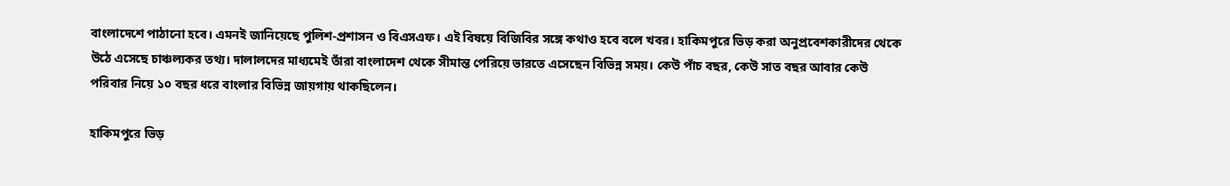বাংলাদেশে পাঠানো হবে। এমনই জানিয়েছে পুলিশ-প্রশাসন ও বিএসএফ। এই বিষয়ে বিজিবির সঙ্গে কথাও হবে বলে খবর। হাকিমপুরে ভিড় করা অনুপ্রবেশকারীদের থেকে উঠে এসেছে চাঞ্চল্যকর তথ্য। দালালদের মাধ্যমেই তাঁরা বাংলাদেশ থেকে সীমান্ত পেরিয়ে ভারতে এসেছেন বিভিন্ন সময়। কেউ পাঁচ বছর, কেউ সাত বছর আবার কেউ পরিবার নিয়ে ১০ বছর ধরে বাংলার বিভিন্ন জায়গায় থাকছিলেন।

হাকিমপুরে ভিড়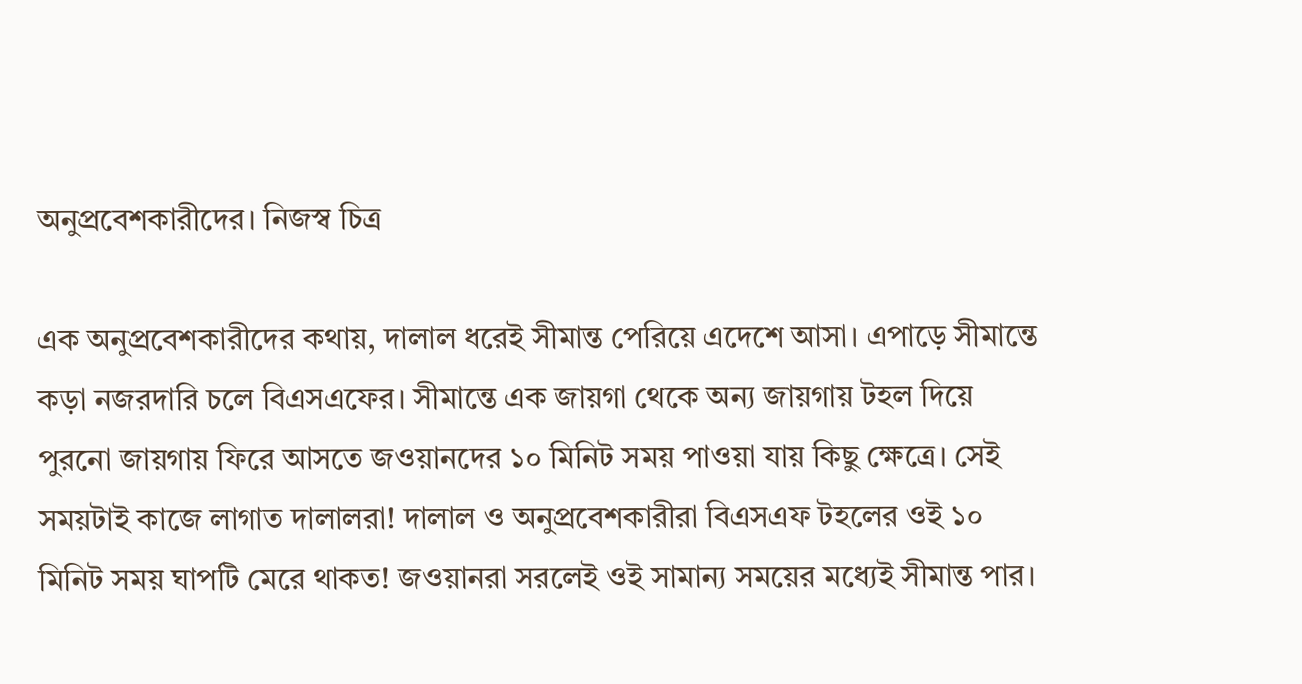অনুপ্রবেশকারীদের। নিজস্ব চিত্র

এক অনুপ্রবেশকারীদের কথায়, দালাল ধরেই সীমান্ত পেরিয়ে এদেশে আসা। এপাড়ে সীমান্তে কড়া নজরদারি চলে বিএসএফের। সীমান্তে এক জায়গা থেকে অন্য জায়গায় টহল দিয়ে পুরনো জায়গায় ফিরে আসতে জওয়ানদের ১০ মিনিট সময় পাওয়া যায় কিছু ক্ষেত্রে। সেই সময়টাই কাজে লাগাত দালালরা! দালাল ও অনুপ্রবেশকারীরা বিএসএফ টহলের ওই ১০ মিনিট সময় ঘাপটি মেরে থাকত! জওয়ানরা সরলেই ওই সামান্য সময়ের মধ্যেই সীমান্ত পার।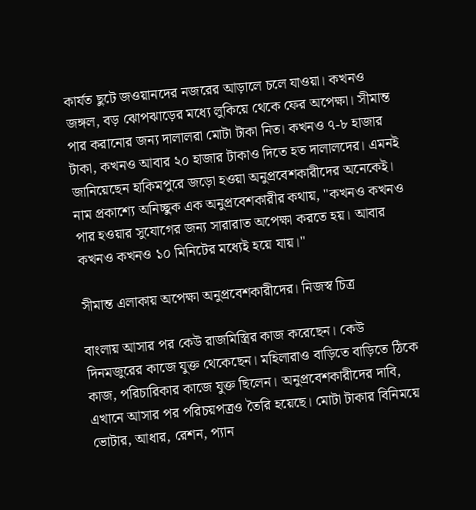কার্যত ছুটে জওয়ানদের নজরের আড়ালে চলে যাওয়া। কখনও জঙ্গল, বড় ঝোপঝাড়ের মধ্যে লুকিয়ে থেকে ফের অপেক্ষা। সীমান্ত পার করানোর জন্য দালালরা মোটা টাকা নিত। কখনও ৭-৮ হাজার টাকা, কখনও আবার ২০ হাজার টাকাও দিতে হত দালালদের। এমনই জানিয়েছেন হাকিমপুরে জড়ো হওয়া অনুপ্রবেশকারীদের অনেকেই। নাম প্রকাশ্যে অনিচ্ছুক এক অনুপ্রবেশকারীর কথায়, "কখনও কখনও পার হওয়ার সুযোগের জন্য সারারাত অপেক্ষা করতে হয়। আবার কখনও কখনও ১০ মিনিটের মধ্যেই হয়ে যায়।"

সীমান্ত এলাকায় অপেক্ষা অনুপ্রবেশকারীদের। নিজস্ব চিত্র

বাংলায় আসার পর কেউ রাজমিস্ত্রির কাজ করেছেন। কেউ দিনমজুরের কাজে যুক্ত থেকেছেন। মহিলারাও বাড়িতে বাড়িতে ঠিকে কাজ, পরিচারিকার কাজে যুক্ত ছিলেন। অনুপ্রবেশকারীদের দাবি, এখানে আসার পর পরিচয়পত্রও তৈরি হয়েছে। মোটা টাকার বিনিময়ে ভোটার, আধার, রেশন, প্যান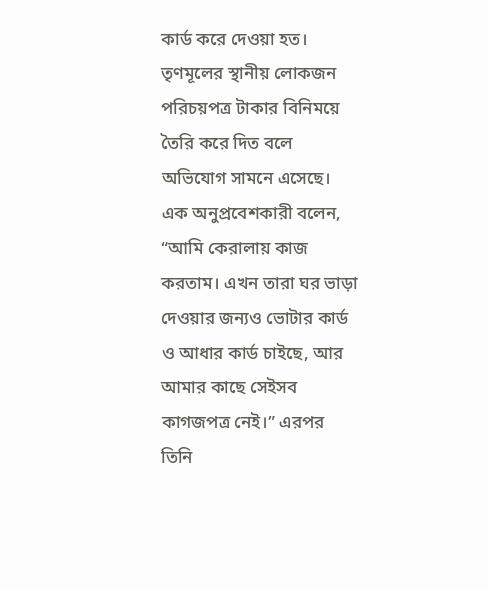কার্ড করে দেওয়া হত। তৃণমূলের স্থানীয় লোকজন পরিচয়পত্র টাকার বিনিময়ে তৈরি করে দিত বলে অভিযোগ সামনে এসেছে। এক অনুপ্রবেশকারী বলেন, “আমি কেরালায় কাজ করতাম। এখন তারা ঘর ভাড়া দেওয়ার জন্যও ভোটার কার্ড ও আধার কার্ড চাইছে, আর আমার কাছে সেইসব কাগজপত্র নেই।” এরপর তিনি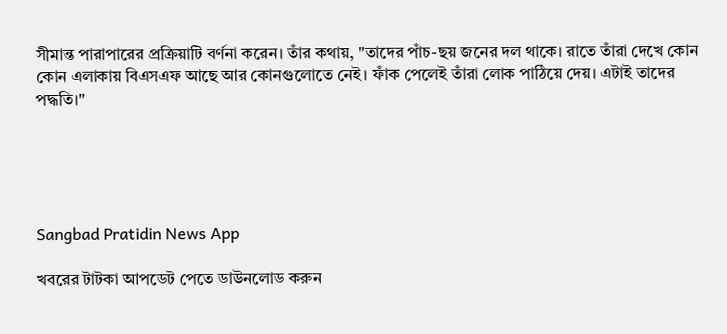সীমান্ত পারাপারের প্রক্রিয়াটি বর্ণনা করেন। তাঁর কথায়, "তাদের পাঁচ-ছয় জনের দল থাকে। রাতে তাঁরা দেখে কোন কোন এলাকায় বিএসএফ আছে আর কোনগুলোতে নেই। ফাঁক পেলেই তাঁরা লোক পাঠিয়ে দেয়। এটাই তাদের পদ্ধতি।"





Sangbad Pratidin News App

খবরের টাটকা আপডেট পেতে ডাউনলোড করুন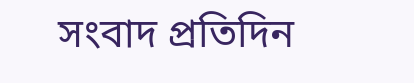সংবাদ প্রতিদিন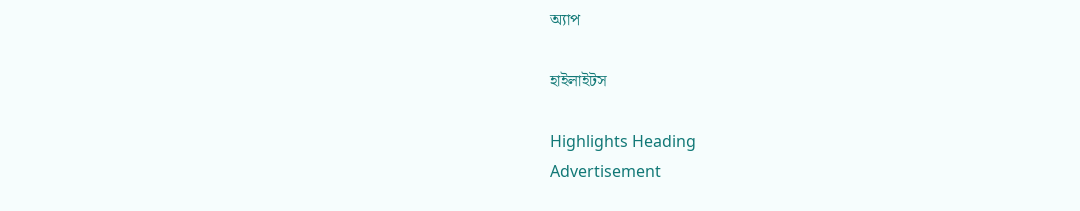অ্যাপ

হাইলাইটস

Highlights Heading
Advertisement